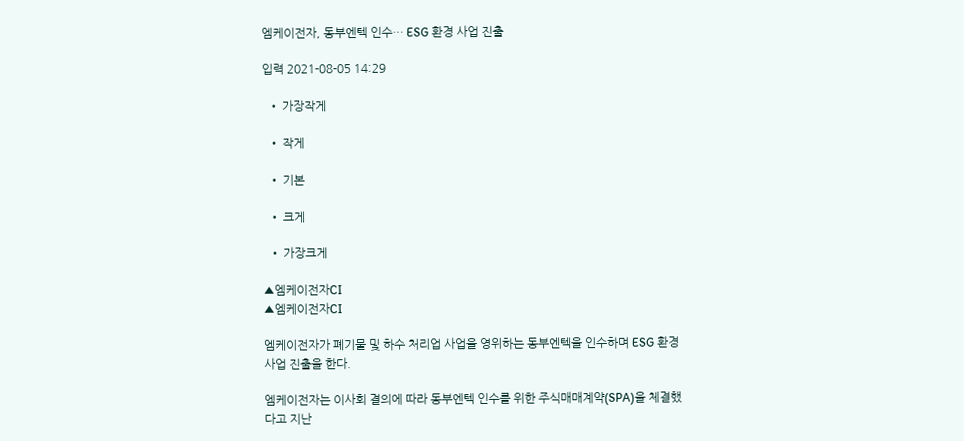엠케이전자, 동부엔텍 인수… ESG 환경 사업 진출

입력 2021-08-05 14:29

  • 가장작게

  • 작게

  • 기본

  • 크게

  • 가장크게

▲엠케이전자CI
▲엠케이전자CI

엠케이전자가 폐기물 및 하수 처리업 사업을 영위하는 동부엔텍을 인수하며 ESG 환경 사업 진출을 한다.

엠케이전자는 이사회 결의에 따라 동부엔텍 인수를 위한 주식매매계약(SPA)을 체결했다고 지난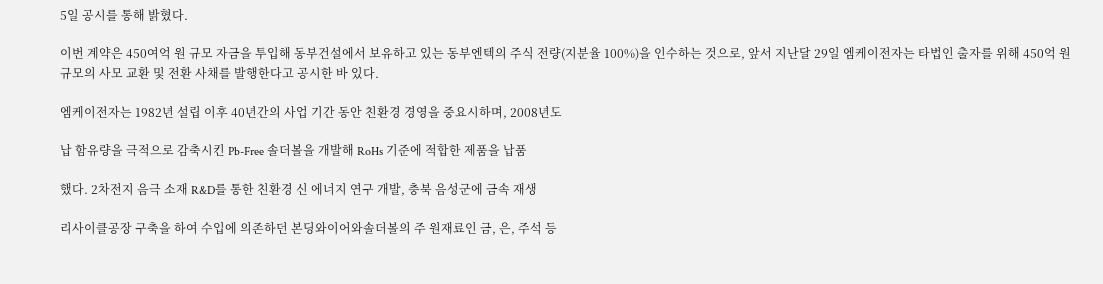5일 공시를 통해 밝혔다.

이번 계약은 450여억 원 규모 자금을 투입해 동부건설에서 보유하고 있는 동부엔텍의 주식 전량(지분율 100%)을 인수하는 것으로, 앞서 지난달 29일 엠케이전자는 타법인 출자를 위해 450억 원 규모의 사모 교환 및 전환 사채를 발행한다고 공시한 바 있다.

엠케이전자는 1982년 설립 이후 40년간의 사업 기간 동안 친환경 경영을 중요시하며, 2008년도

납 함유량을 극적으로 감축시킨 Pb-Free 솔더볼을 개발해 RoHs 기준에 적합한 제품을 납품

했다. 2차전지 음극 소재 R&D를 통한 친환경 신 에너지 연구 개발, 충북 음성군에 금속 재생

리사이클공장 구축을 하여 수입에 의존하던 본딩와이어와솔더볼의 주 원재료인 금, 은, 주석 등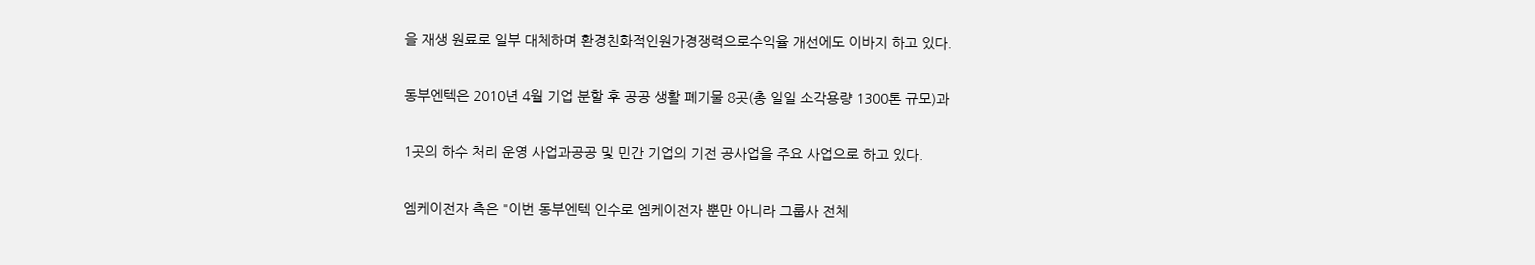을 재생 원료로 일부 대체하며 환경친화적인원가경쟁력으로수익율 개선에도 이바지 하고 있다.

동부엔텍은 2010년 4월 기업 분할 후 공공 생활 폐기물 8곳(총 일일 소각용량 1300톤 규모)과

1곳의 하수 처리 운영 사업과공공 및 민간 기업의 기전 공사업을 주요 사업으로 하고 있다.

엠케이전자 측은 "이번 동부엔텍 인수로 엠케이전자 뿐만 아니라 그룹사 전체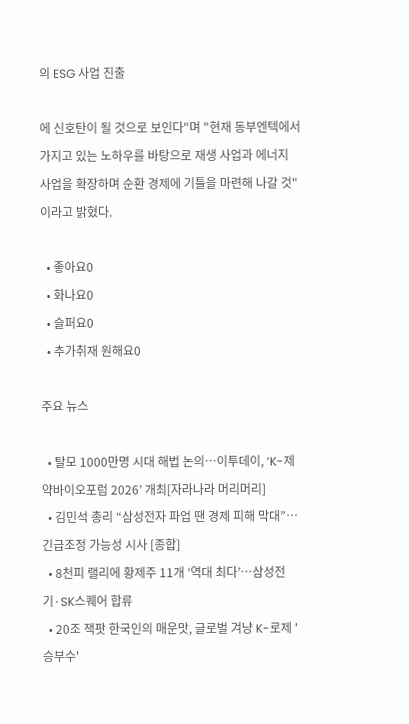의 ESG 사업 진출

에 신호탄이 될 것으로 보인다"며 "현재 동부엔텍에서 가지고 있는 노하우를 바탕으로 재생 사업과 에너지 사업을 확장하며 순환 경제에 기틀을 마련해 나갈 것"이라고 밝혔다.

  • 좋아요0
  • 화나요0
  • 슬퍼요0
  • 추가취재 원해요0

주요 뉴스

  • 탈모 1000만명 시대 해법 논의…이투데이, ‘K-제약바이오포럼 2026’ 개최[자라나라 머리머리]
  • 김민석 총리 “삼성전자 파업 땐 경제 피해 막대”…긴급조정 가능성 시사 [종합]
  • 8천피 랠리에 황제주 11개 ‘역대 최다’…삼성전기·SK스퀘어 합류
  • 20조 잭팟 한국인의 매운맛, 글로벌 겨냥 K-로제 '승부수'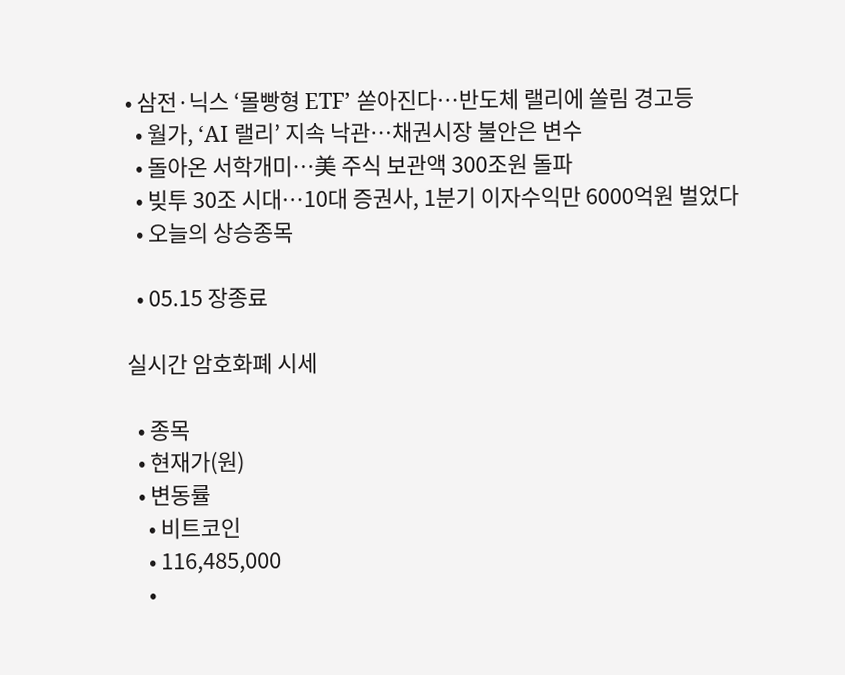• 삼전·닉스 ‘몰빵형 ETF’ 쏟아진다…반도체 랠리에 쏠림 경고등
  • 월가, ‘AI 랠리’ 지속 낙관…채권시장 불안은 변수
  • 돌아온 서학개미…美 주식 보관액 300조원 돌파
  • 빚투 30조 시대…10대 증권사, 1분기 이자수익만 6000억원 벌었다
  • 오늘의 상승종목

  • 05.15 장종료

실시간 암호화폐 시세

  • 종목
  • 현재가(원)
  • 변동률
    • 비트코인
    • 116,485,000
    •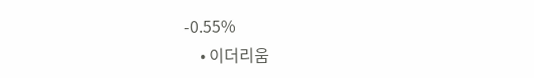-0.55%
    • 이더리움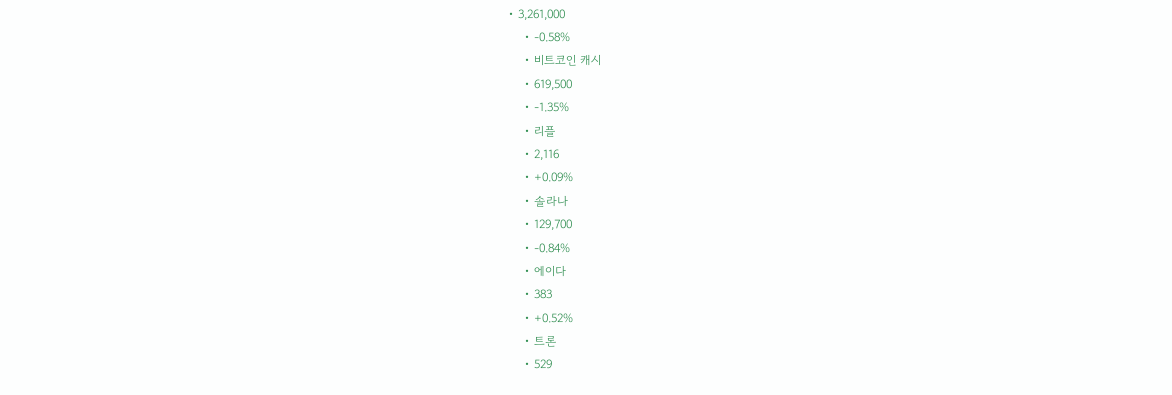• 3,261,000
    • -0.58%
    • 비트코인 캐시
    • 619,500
    • -1.35%
    • 리플
    • 2,116
    • +0.09%
    • 솔라나
    • 129,700
    • -0.84%
    • 에이다
    • 383
    • +0.52%
    • 트론
    • 529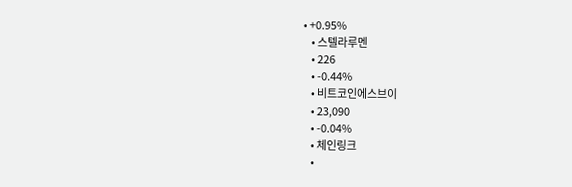• +0.95%
    • 스텔라루멘
    • 226
    • -0.44%
    • 비트코인에스브이
    • 23,090
    • -0.04%
    • 체인링크
    •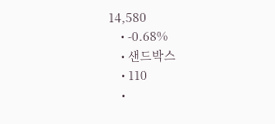14,580
    • -0.68%
    • 샌드박스
    • 110
    •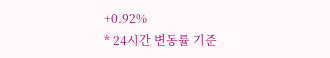+0.92%
* 24시간 변동률 기준